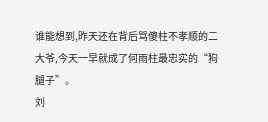谁能想到,昨天还在背后骂傻柱不孝顺的二大爷,今天一早就成了何雨柱最忠实的“狗腿子”。
刘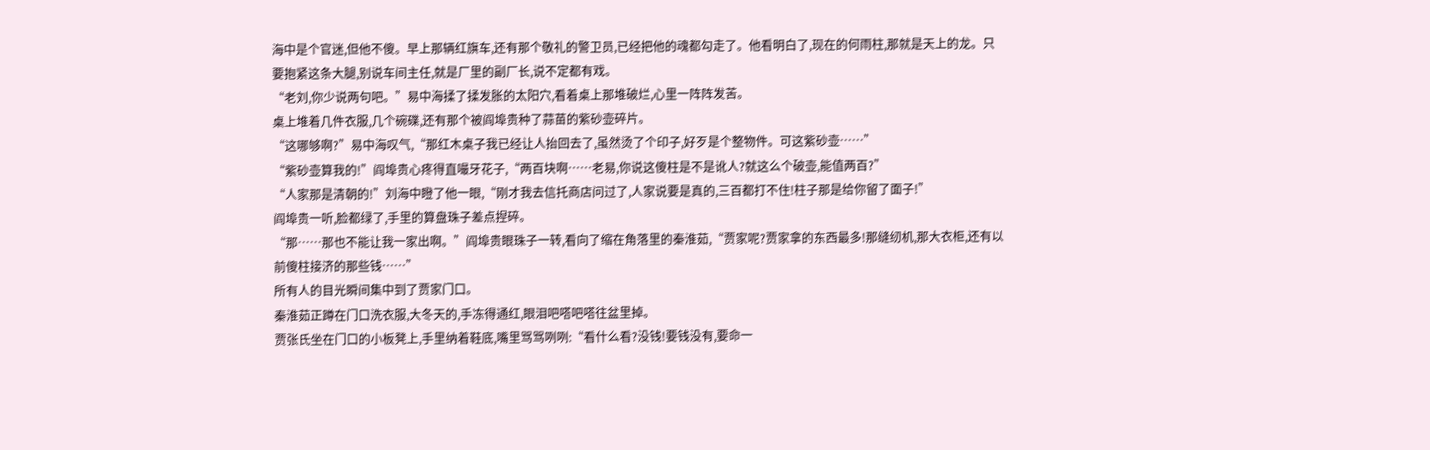海中是个官迷,但他不傻。早上那辆红旗车,还有那个敬礼的警卫员,已经把他的魂都勾走了。他看明白了,现在的何雨柱,那就是天上的龙。只要抱紧这条大腿,别说车间主任,就是厂里的副厂长,说不定都有戏。
“老刘,你少说两句吧。”易中海揉了揉发胀的太阳穴,看着桌上那堆破烂,心里一阵阵发苦。
桌上堆着几件衣服,几个碗碟,还有那个被阎埠贵种了蒜苗的紫砂壶碎片。
“这哪够啊?”易中海叹气,“那红木桌子我已经让人抬回去了,虽然烫了个印子,好歹是个整物件。可这紫砂壶……”
“紫砂壶算我的!”阎埠贵心疼得直嘬牙花子,“两百块啊……老易,你说这傻柱是不是讹人?就这么个破壶,能值两百?”
“人家那是清朝的!”刘海中瞪了他一眼,“刚才我去信托商店问过了,人家说要是真的,三百都打不住!柱子那是给你留了面子!”
阎埠贵一听,脸都绿了,手里的算盘珠子差点捏碎。
“那……那也不能让我一家出啊。”阎埠贵眼珠子一转,看向了缩在角落里的秦淮茹,“贾家呢?贾家拿的东西最多!那缝纫机,那大衣柜,还有以前傻柱接济的那些钱……”
所有人的目光瞬间集中到了贾家门口。
秦淮茹正蹲在门口洗衣服,大冬天的,手冻得通红,眼泪吧嗒吧嗒往盆里掉。
贾张氏坐在门口的小板凳上,手里纳着鞋底,嘴里骂骂咧咧:“看什么看?没钱!要钱没有,要命一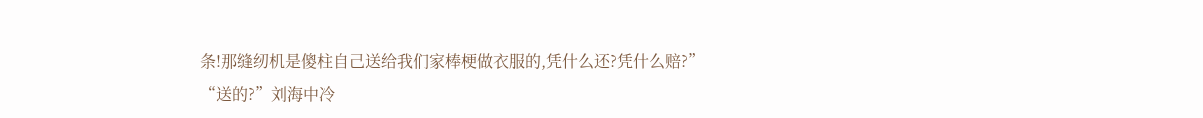条!那缝纫机是傻柱自己送给我们家棒梗做衣服的,凭什么还?凭什么赔?”
“送的?”刘海中冷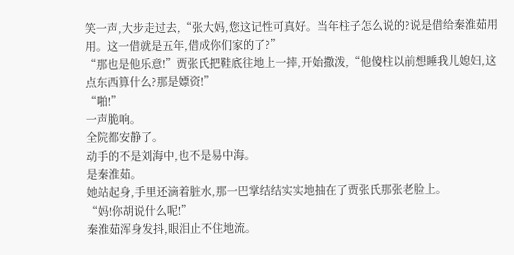笑一声,大步走过去,“张大妈,您这记性可真好。当年柱子怎么说的?说是借给秦淮茹用用。这一借就是五年,借成你们家的了?”
“那也是他乐意!”贾张氏把鞋底往地上一摔,开始撒泼,“他傻柱以前想睡我儿媳妇,这点东西算什么?那是嫖资!”
“啪!”
一声脆响。
全院都安静了。
动手的不是刘海中,也不是易中海。
是秦淮茹。
她站起身,手里还滴着脏水,那一巴掌结结实实地抽在了贾张氏那张老脸上。
“妈!你胡说什么呢!”
秦淮茹浑身发抖,眼泪止不住地流。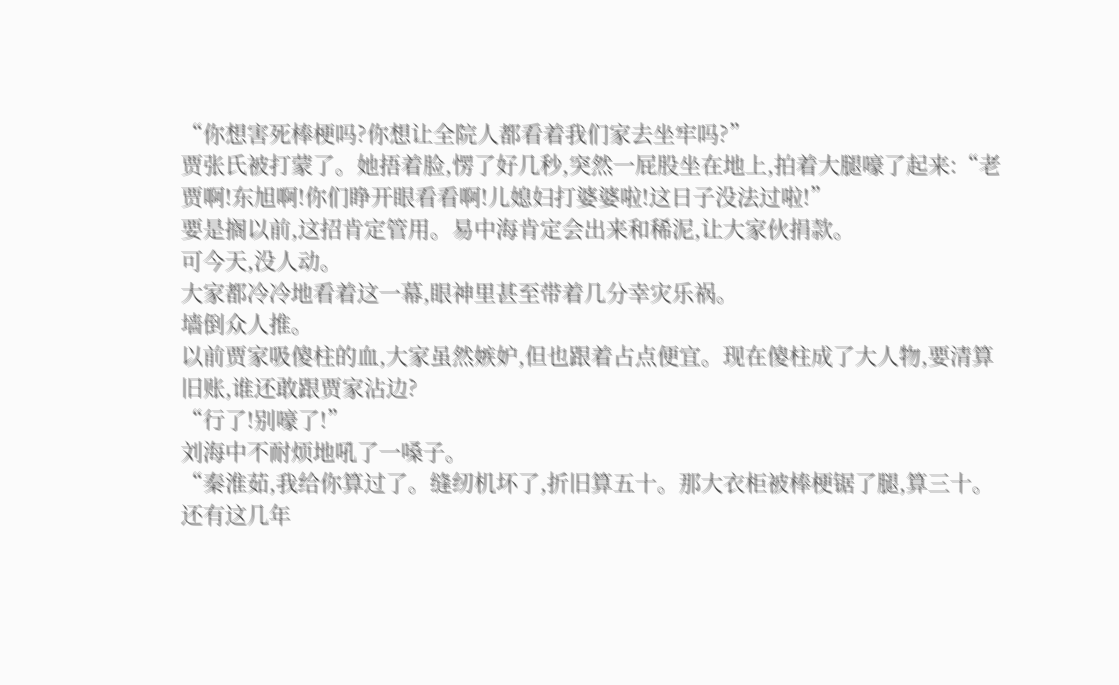“你想害死棒梗吗?你想让全院人都看着我们家去坐牢吗?”
贾张氏被打蒙了。她捂着脸,愣了好几秒,突然一屁股坐在地上,拍着大腿嚎了起来:“老贾啊!东旭啊!你们睁开眼看看啊!儿媳妇打婆婆啦!这日子没法过啦!”
要是搁以前,这招肯定管用。易中海肯定会出来和稀泥,让大家伙捐款。
可今天,没人动。
大家都冷冷地看着这一幕,眼神里甚至带着几分幸灾乐祸。
墙倒众人推。
以前贾家吸傻柱的血,大家虽然嫉妒,但也跟着占点便宜。现在傻柱成了大人物,要清算旧账,谁还敢跟贾家沾边?
“行了!别嚎了!”
刘海中不耐烦地吼了一嗓子。
“秦淮茹,我给你算过了。缝纫机坏了,折旧算五十。那大衣柜被棒梗锯了腿,算三十。还有这几年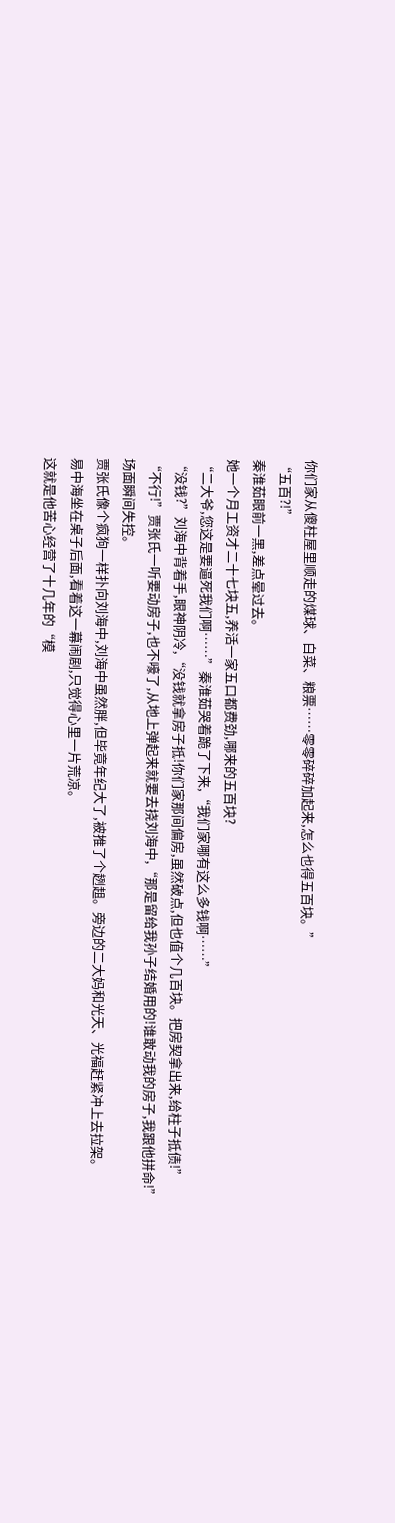你们家从傻柱屋里顺走的煤球、白菜、粮票……零零碎碎加起来,怎么也得五百块。”
“五百?!”
秦淮茹眼前一黑,差点晕过去。
她一个月工资才二十七块五,养活一家五口都费劲,哪来的五百块?
“二大爷,您这是要逼死我们啊……”秦淮茹哭着跪了下来,“我们家哪有这么多钱啊……”
“没钱?”刘海中背着手,眼神阴冷,“没钱就拿房子抵!你们家那间偏房,虽然破点,但也值个几百块。把房契拿出来,给柱子抵债!”
“不行!”贾张氏一听要动房子,也不嚎了,从地上弹起来就要去挠刘海中,“那是留给我孙子结婚用的!谁敢动我的房子,我跟他拼命!”
场面瞬间失控。
贾张氏像个疯狗一样扑向刘海中,刘海中虽然胖,但毕竟年纪大了,被推了个趔趄。旁边的二大妈和光天、光福赶紧冲上去拉架。
易中海坐在桌子后面,看着这一幕闹剧,只觉得心里一片荒凉。
这就是他苦心经营了十几年的“模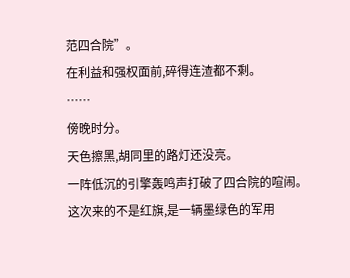范四合院”。
在利益和强权面前,碎得连渣都不剩。
……
傍晚时分。
天色擦黑,胡同里的路灯还没亮。
一阵低沉的引擎轰鸣声打破了四合院的喧闹。
这次来的不是红旗,是一辆墨绿色的军用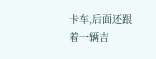卡车,后面还跟着一辆吉